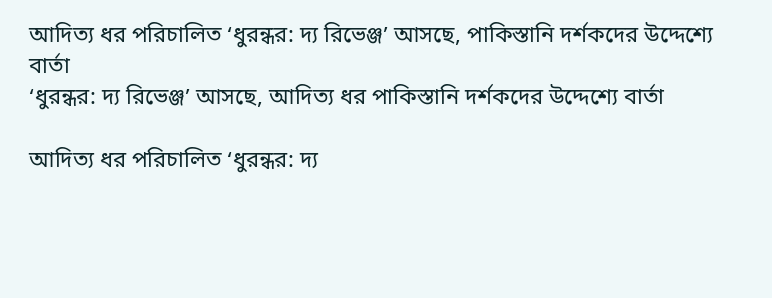আদিত্য ধর পরিচালিত ‘ধুরন্ধর: দ্য রিভেঞ্জ’ আসছে, পাকিস্তানি দর্শকদের উদ্দেশ্যে বার্তা
‘ধুরন্ধর: দ্য রিভেঞ্জ’ আসছে, আদিত্য ধর পাকিস্তানি দর্শকদের উদ্দেশ্যে বার্তা

আদিত্য ধর পরিচালিত ‘ধুরন্ধর: দ্য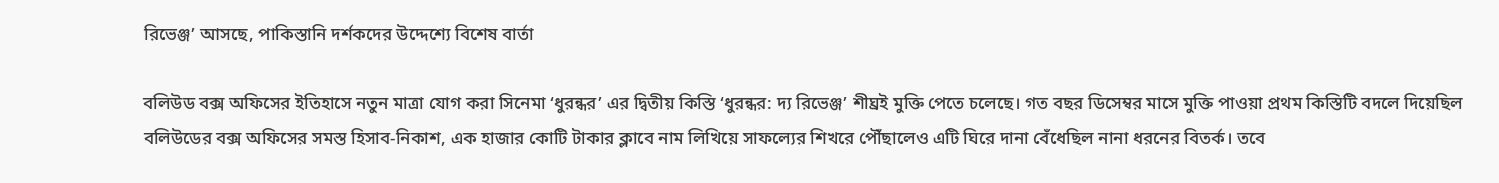রিভেঞ্জ’ আসছে, পাকিস্তানি দর্শকদের উদ্দেশ্যে বিশেষ বার্তা

বলিউড বক্স অফিসের ইতিহাসে নতুন মাত্রা যোগ করা সিনেমা ‘ধুরন্ধর’ এর দ্বিতীয় কিস্তি ‘ধুরন্ধর: দ্য রিভেঞ্জ’ শীঘ্রই মুক্তি পেতে চলেছে। গত বছর ডিসেম্বর মাসে মুক্তি পাওয়া প্রথম কিস্তিটি বদলে দিয়েছিল বলিউডের বক্স অফিসের সমস্ত হিসাব-নিকাশ, এক হাজার কোটি টাকার ক্লাবে নাম লিখিয়ে সাফল্যের শিখরে পৌঁছালেও এটি ঘিরে দানা বেঁধেছিল নানা ধরনের বিতর্ক। তবে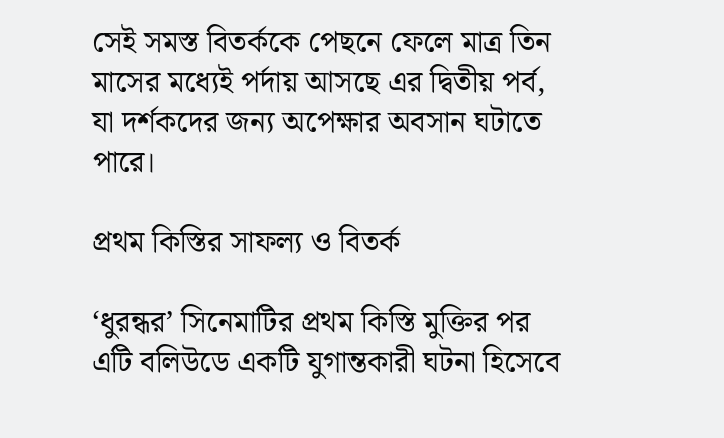সেই সমস্ত বিতর্ককে পেছনে ফেলে মাত্র তিন মাসের মধ্যেই পর্দায় আসছে এর দ্বিতীয় পর্ব, যা দর্শকদের জন্য অপেক্ষার অবসান ঘটাতে পারে।

প্রথম কিস্তির সাফল্য ও বিতর্ক

‘ধুরন্ধর’ সিনেমাটির প্রথম কিস্তি মুক্তির পর এটি বলিউডে একটি যুগান্তকারী ঘটনা হিসেবে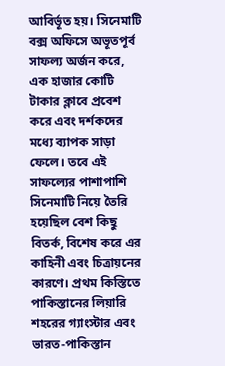আবির্ভূত হয়। সিনেমাটি বক্স অফিসে অভূতপূর্ব সাফল্য অর্জন করে, এক হাজার কোটি টাকার ক্লাবে প্রবেশ করে এবং দর্শকদের মধ্যে ব্যাপক সাড়া ফেলে। তবে এই সাফল্যের পাশাপাশি সিনেমাটি নিয়ে তৈরি হয়েছিল বেশ কিছু বিতর্ক, বিশেষ করে এর কাহিনী এবং চিত্রায়নের কারণে। প্রথম কিস্তিতে পাকিস্তানের লিয়ারি শহরের গ্যাংস্টার এবং ভারত-পাকিস্তান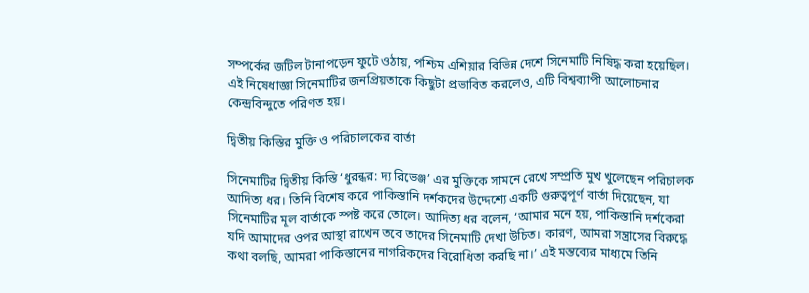সম্পর্কের জটিল টানাপড়েন ফুটে ওঠায়, পশ্চিম এশিয়ার বিভিন্ন দেশে সিনেমাটি নিষিদ্ধ করা হয়েছিল। এই নিষেধাজ্ঞা সিনেমাটির জনপ্রিয়তাকে কিছুটা প্রভাবিত করলেও, এটি বিশ্বব্যাপী আলোচনার কেন্দ্রবিন্দুতে পরিণত হয়।

দ্বিতীয় কিস্তির মুক্তি ও পরিচালকের বার্তা

সিনেমাটির দ্বিতীয় কিস্তি ‘ধুরন্ধর: দ্য রিভেঞ্জ’ এর মুক্তিকে সামনে রেখে সম্প্রতি মুখ খুলেছেন পরিচালক আদিত্য ধর। তিনি বিশেষ করে পাকিস্তানি দর্শকদের উদ্দেশ্যে একটি গুরুত্বপূর্ণ বার্তা দিয়েছেন, যা সিনেমাটির মূল বার্তাকে স্পষ্ট করে তোলে। আদিত্য ধর বলেন, ‘আমার মনে হয়, পাকিস্তানি দর্শকেরা যদি আমাদের ওপর আস্থা রাখেন তবে তাদের সিনেমাটি দেখা উচিত। কারণ, আমরা সন্ত্রাসের বিরুদ্ধে কথা বলছি, আমরা পাকিস্তানের নাগরিকদের বিরোধিতা করছি না।’ এই মন্তব্যের মাধ্যমে তিনি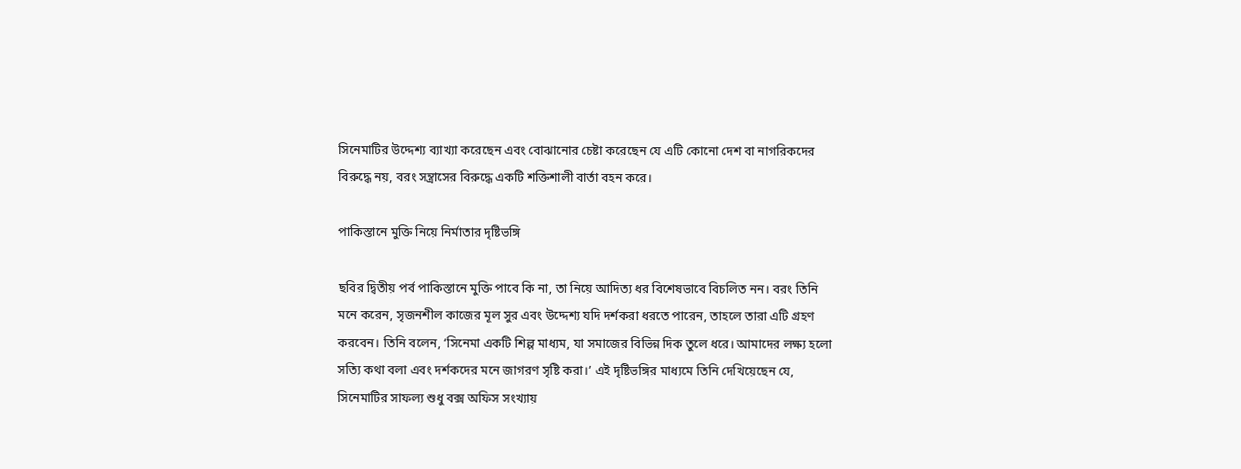সিনেমাটির উদ্দেশ্য ব্যাখ্যা করেছেন এবং বোঝানোর চেষ্টা করেছেন যে এটি কোনো দেশ বা নাগরিকদের বিরুদ্ধে নয়, বরং সন্ত্রাসের বিরুদ্ধে একটি শক্তিশালী বার্তা বহন করে।

পাকিস্তানে মুক্তি নিয়ে নির্মাতার দৃষ্টিভঙ্গি

ছবির দ্বিতীয় পর্ব পাকিস্তানে মুক্তি পাবে কি না, তা নিয়ে আদিত্য ধর বিশেষভাবে বিচলিত নন। বরং তিনি মনে করেন, সৃজনশীল কাজের মূল সুর এবং উদ্দেশ্য যদি দর্শকরা ধরতে পারেন, তাহলে তারা এটি গ্রহণ করবেন। তিনি বলেন, ‘সিনেমা একটি শিল্প মাধ্যম, যা সমাজের বিভিন্ন দিক তুলে ধরে। আমাদের লক্ষ্য হলো সত্যি কথা বলা এবং দর্শকদের মনে জাগরণ সৃষ্টি করা।’ এই দৃষ্টিভঙ্গির মাধ্যমে তিনি দেখিয়েছেন যে, সিনেমাটির সাফল্য শুধু বক্স অফিস সংখ্যায়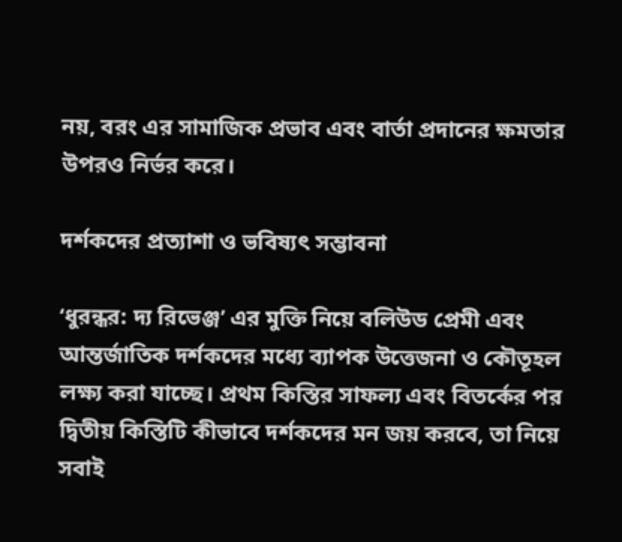নয়, বরং এর সামাজিক প্রভাব এবং বার্তা প্রদানের ক্ষমতার উপরও নির্ভর করে।

দর্শকদের প্রত্যাশা ও ভবিষ্যৎ সম্ভাবনা

‘ধুরন্ধর: দ্য রিভেঞ্জ’ এর মুক্তি নিয়ে বলিউড প্রেমী এবং আন্তর্জাতিক দর্শকদের মধ্যে ব্যাপক উত্তেজনা ও কৌতূহল লক্ষ্য করা যাচ্ছে। প্রথম কিস্তির সাফল্য এবং বিতর্কের পর দ্বিতীয় কিস্তিটি কীভাবে দর্শকদের মন জয় করবে, তা নিয়ে সবাই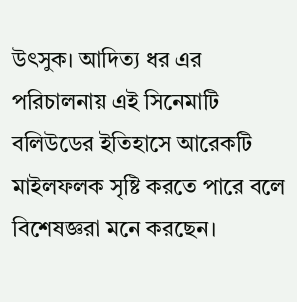উৎসুক। আদিত্য ধর এর পরিচালনায় এই সিনেমাটি বলিউডের ইতিহাসে আরেকটি মাইলফলক সৃষ্টি করতে পারে বলে বিশেষজ্ঞরা মনে করছেন।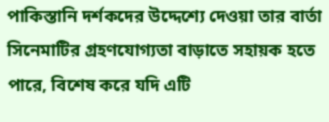পাকিস্তানি দর্শকদের উদ্দেশ্যে দেওয়া তার বার্তা সিনেমাটির গ্রহণযোগ্যতা বাড়াতে সহায়ক হতে পারে, বিশেষ করে যদি এটি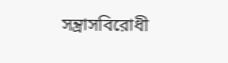সন্ত্রাসবিরোধী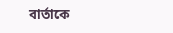বার্তাকে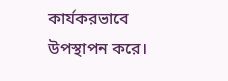কার্যকরভাবে উপস্থাপন করে।